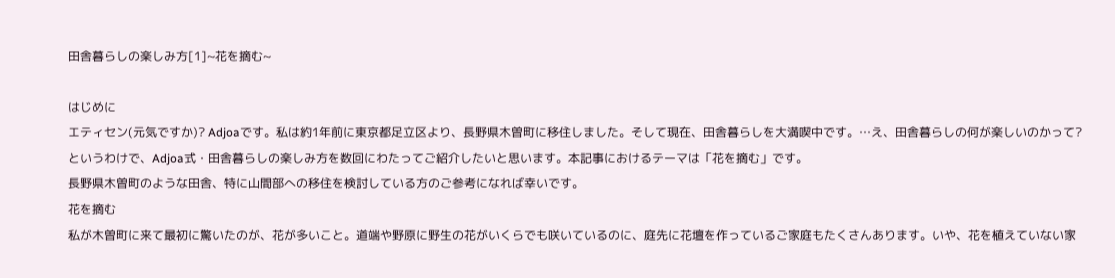田舎暮らしの楽しみ方[1]~花を摘む~

はじめに
エティセン(元気ですか)? Adjoaです。私は約1年前に東京都足立区より、長野県木曽町に移住しました。そして現在、田舎暮らしを大満喫中です。…え、田舎暮らしの何が楽しいのかって?
というわけで、Adjoa式・田舎暮らしの楽しみ方を数回にわたってご紹介したいと思います。本記事におけるテーマは「花を摘む」です。
長野県木曽町のような田舎、特に山間部への移住を検討している方のご参考になれば幸いです。
花を摘む
私が木曽町に来て最初に驚いたのが、花が多いこと。道端や野原に野生の花がいくらでも咲いているのに、庭先に花壇を作っているご家庭もたくさんあります。いや、花を植えていない家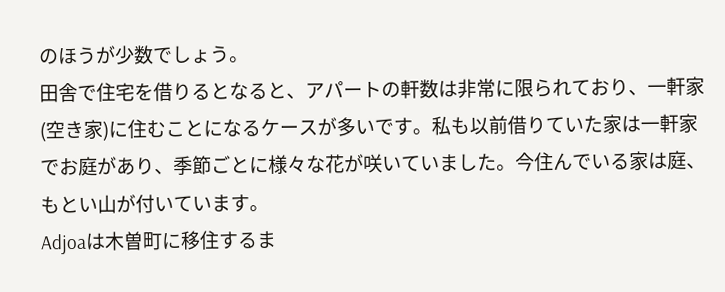のほうが少数でしょう。
田舎で住宅を借りるとなると、アパートの軒数は非常に限られており、一軒家(空き家)に住むことになるケースが多いです。私も以前借りていた家は一軒家でお庭があり、季節ごとに様々な花が咲いていました。今住んでいる家は庭、もとい山が付いています。
Adjoaは木曽町に移住するま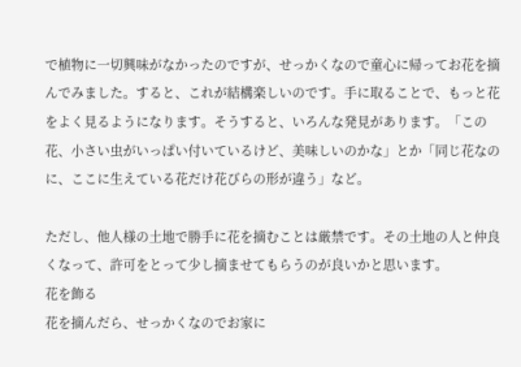で植物に一切興味がなかったのですが、せっかくなので童心に帰ってお花を摘んでみました。すると、これが結構楽しいのです。手に取ることで、もっと花をよく見るようになります。そうすると、いろんな発見があります。「この花、小さい虫がいっぱい付いているけど、美味しいのかな」とか「同じ花なのに、ここに生えている花だけ花びらの形が違う」など。

ただし、他人様の土地で勝手に花を摘むことは厳禁です。その土地の人と仲良くなって、許可をとって少し摘ませてもらうのが良いかと思います。
花を飾る
花を摘んだら、せっかくなのでお家に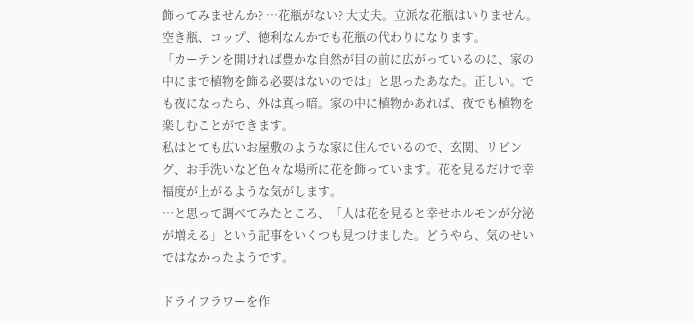飾ってみませんか? …花瓶がない? 大丈夫。立派な花瓶はいりません。空き瓶、コップ、徳利なんかでも花瓶の代わりになります。
「カーテンを開ければ豊かな自然が目の前に広がっているのに、家の中にまで植物を飾る必要はないのでは」と思ったあなた。正しい。でも夜になったら、外は真っ暗。家の中に植物かあれば、夜でも植物を楽しむことができます。
私はとても広いお屋敷のような家に住んでいるので、玄関、リビング、お手洗いなど色々な場所に花を飾っています。花を見るだけで幸福度が上がるような気がします。
…と思って調べてみたところ、「人は花を見ると幸せホルモンが分泌が増える」という記事をいくつも見つけました。どうやら、気のせいではなかったようです。

ドライフラワーを作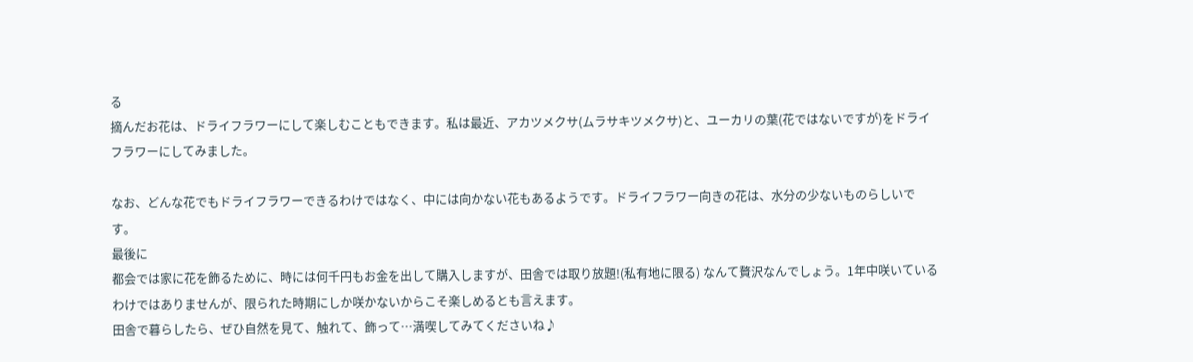る
摘んだお花は、ドライフラワーにして楽しむこともできます。私は最近、アカツメクサ(ムラサキツメクサ)と、ユーカリの葉(花ではないですが)をドライフラワーにしてみました。

なお、どんな花でもドライフラワーできるわけではなく、中には向かない花もあるようです。ドライフラワー向きの花は、水分の少ないものらしいです。
最後に
都会では家に花を飾るために、時には何千円もお金を出して購入しますが、田舎では取り放題!(私有地に限る) なんて贅沢なんでしょう。1年中咲いているわけではありませんが、限られた時期にしか咲かないからこそ楽しめるとも言えます。
田舎で暮らしたら、ぜひ自然を見て、触れて、飾って…満喫してみてくださいね♪